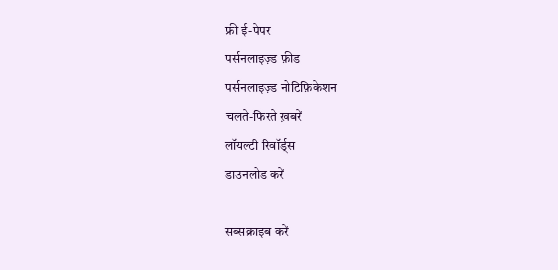फ्री ई-पेपर
पर्सनलाइज़्ड फ़ीड
पर्सनलाइज़्ड नोटिफ़िकेशन
चलते-फिरते ख़बरें
लॉयल्टी रिवॉर्ड्स
डाउनलोड करें

सब्सक्राइब करें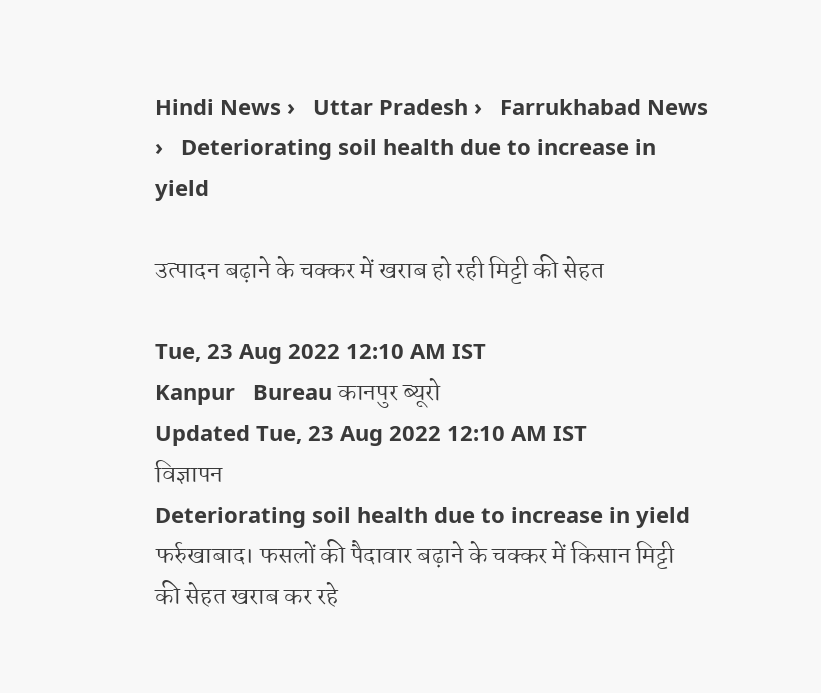Hindi News ›   Uttar Pradesh ›   Farrukhabad News ›   Deteriorating soil health due to increase in yield

उत्पादन बढ़ाने के चक्कर में खराब हो रही मिट्टी की सेहत

Tue, 23 Aug 2022 12:10 AM IST
Kanpur   Bureau कानपुर ब्यूरो
Updated Tue, 23 Aug 2022 12:10 AM IST
विज्ञापन
Deteriorating soil health due to increase in yield
फर्रुखाबाद। फसलों की पैदावार बढ़ाने के चक्कर में किसान मिट्टी की सेहत खराब कर रहे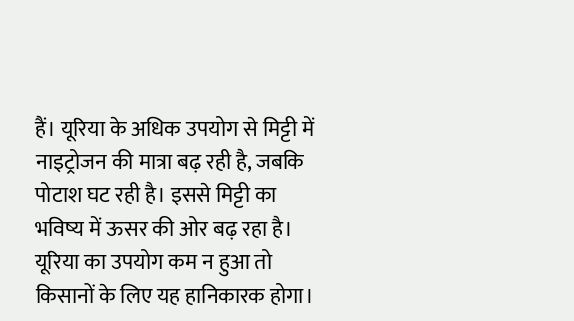हैं। यूरिया के अधिक उपयोग से मिट्टी में नाइट्रोजन की मात्रा बढ़ रही है, जबकि पोटाश घट रही है। इससे मिट्टी का भविष्य में ऊसर की ओर बढ़ रहा है। यूरिया का उपयोग कम न हुआ तो किसानों के लिए यह हानिकारक होगा।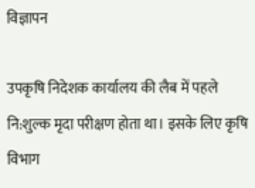विज्ञापन

उपकृषि निदेशक कार्यालय की लैब में पहले नि:शुल्क मृदा परीक्षण होता था। इसके लिए कृषि विभाग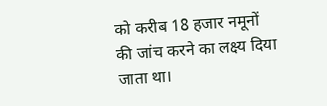को करीब 18 हजार नमूनों की जांच करने का लक्ष्य दिया जाता था।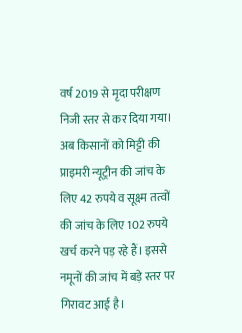वर्ष 2019 से मृदा परीक्षण निजी स्तर से कर दिया गया। अब किसानों को मिट्टी की प्राइमरी न्यूट्रीन की जांच के लिए 42 रुपये व सूक्ष्म तत्वों की जांच के लिए 102 रुपये खर्च करने पड़ रहे हैं। इससे नमूनों की जांच में बड़े स्तर पर गिरावट आई है।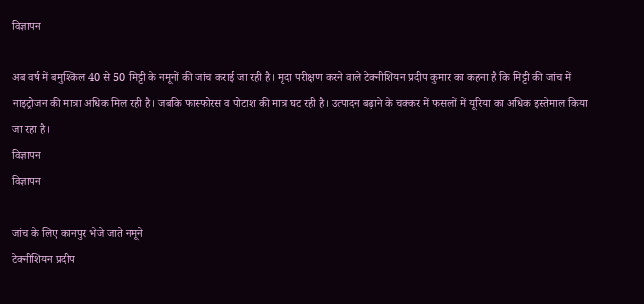विज्ञापन

अब वर्ष में बमुश्किल 40 से 50 मिट्टी के नमूनों की जांच कराई जा रही है। मृदा परीक्षण करने वाले टेक्नीशियन प्रदीप कुमार का कहना है कि मिट्टी की जांच में नाइट्रोजन की मात्रा अधिक मिल रही है। जबकि फास्फोरस व पोटाश की मात्र घट रही है। उत्पादन बढ़ाने के चक्कर में फसलों में यूरिया का अधिक इस्तेमाल किया जा रहा है।
विज्ञापन
विज्ञापन

जांच के लिए कानपुर भेजे जाते नमूने
टेक्नीशियन प्रदीप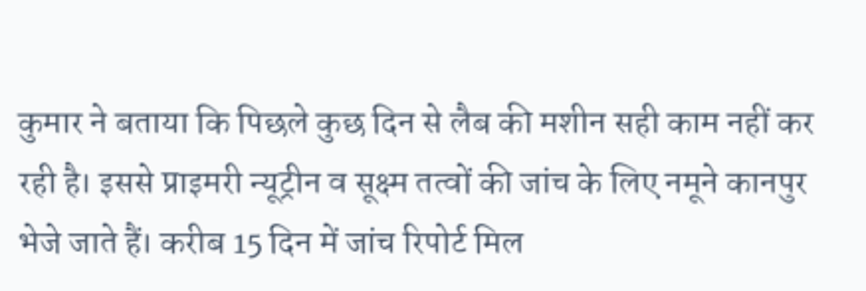कुमार ने बताया कि पिछले कुछ दिन से लैब की मशीन सही काम नहीं कर रही है। इससे प्राइमरी न्यूट्रीन व सूक्ष्म तत्वों की जांच के लिए नमूने कानपुर भेजे जाते हैं। करीब 15 दिन में जांच रिपोर्ट मिल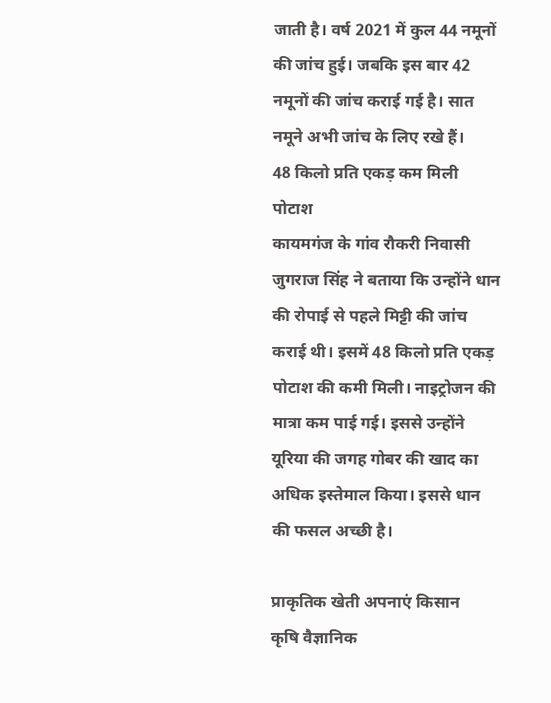जाती है। वर्ष 2021 में कुल 44 नमूनों की जांच हुई। जबकि इस बार 42 नमूनों की जांच कराई गई है। सात नमूने अभी जांच के लिए रखे हैं।
48 किलो प्रति एकड़ कम मिली पोटाश
कायमगंज के गांव रौकरी निवासी जुगराज सिंह ने बताया कि उन्होंने धान की रोपाई से पहले मिट्टी की जांच कराई थी। इसमें 48 किलो प्रति एकड़ पोटाश की कमी मिली। नाइट्रोजन की मात्रा कम पाई गई। इससे उन्होंने यूरिया की जगह गोबर की खाद का अधिक इस्तेमाल किया। इससे धान की फसल अच्छी है।

प्राकृतिक खेती अपनाएं किसान
कृषि वैज्ञानिक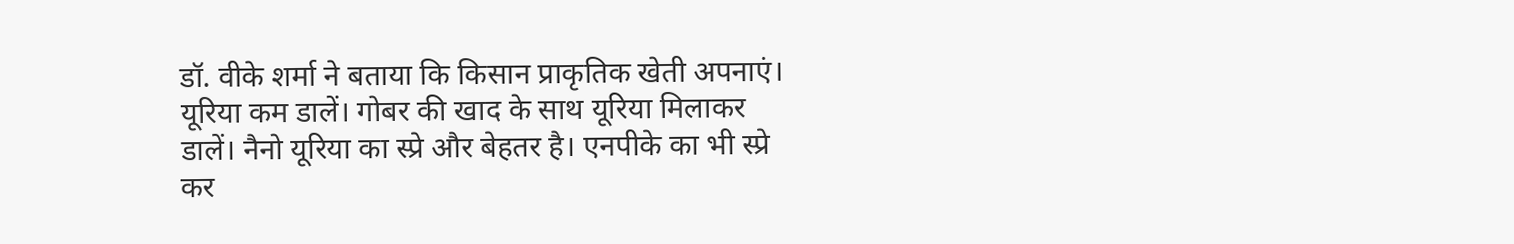डॉ. वीके शर्मा ने बताया कि किसान प्राकृतिक खेती अपनाएं। यूरिया कम डालें। गोबर की खाद के साथ यूरिया मिलाकर डालें। नैनो यूरिया का स्प्रे और बेहतर है। एनपीके का भी स्प्रे कर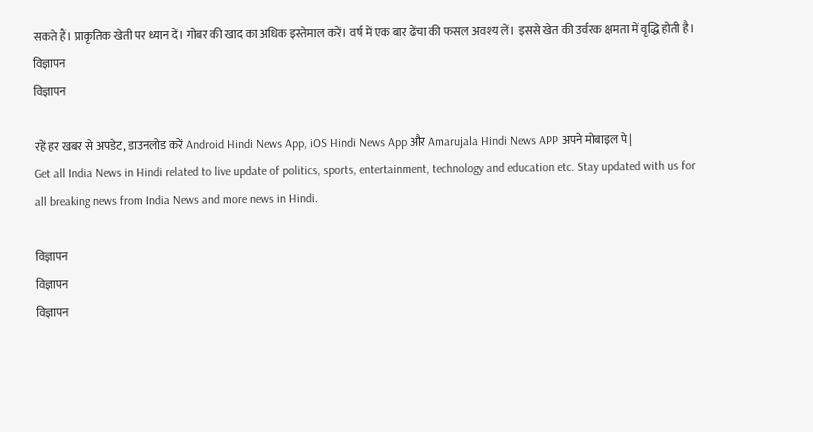सकते हैं। प्राकृतिक खेती पर ध्यान दें। गोबर की खाद का अधिक इस्तेमाल करें। वर्ष में एक बार ढेंचा की फसल अवश्य लें। इससे खेत की उर्वरक क्षमता में वृद्धि होती है।
विज्ञापन
विज्ञापन

रहें हर खबर से अपडेट, डाउनलोड करें Android Hindi News App, iOS Hindi News App और Amarujala Hindi News APP अपने मोबाइल पे|
Get all India News in Hindi related to live update of politics, sports, entertainment, technology and education etc. Stay updated with us for all breaking news from India News and more news in Hindi.

विज्ञापन
विज्ञापन
विज्ञापन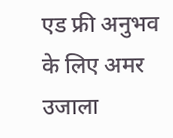एड फ्री अनुभव के लिए अमर उजाला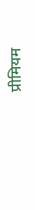प्रीमियम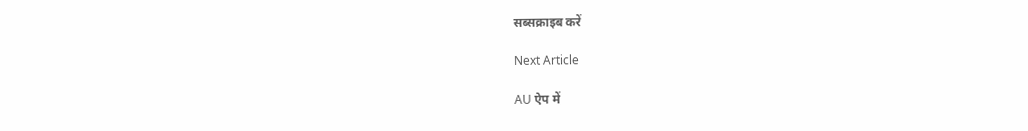सब्सक्राइब करें

Next Article

AU ऐप में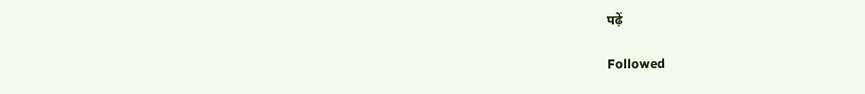पढ़ें

Followed